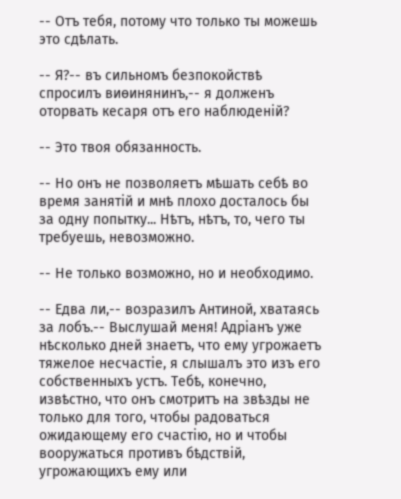-- Отъ тебя, потому что только ты можешь это сдѣлать.

-- Я?-- въ сильномъ безпокойствѣ спросилъ виѳинянинъ,-- я долженъ оторвать кесаря отъ его наблюденій?

-- Это твоя обязанность.

-- Но онъ не позволяетъ мѣшать себѣ во время занятій и мнѣ плохо досталось бы за одну попытку... Нѣтъ, нѣтъ, то, чего ты требуешь, невозможно.

-- Не только возможно, но и необходимо.

-- Едва ли,-- возразилъ Антиной, хватаясь за лобъ.-- Выслушай меня! Адріанъ уже нѣсколько дней знаетъ, что ему угрожаетъ тяжелое несчастіе, я слышалъ это изъ его собственныхъ устъ. Тебѣ, конечно, извѣстно, что онъ смотритъ на звѣзды не только для того, чтобы радоваться ожидающему его счастію, но и чтобы вооружаться противъ бѣдствій, угрожающихъ ему или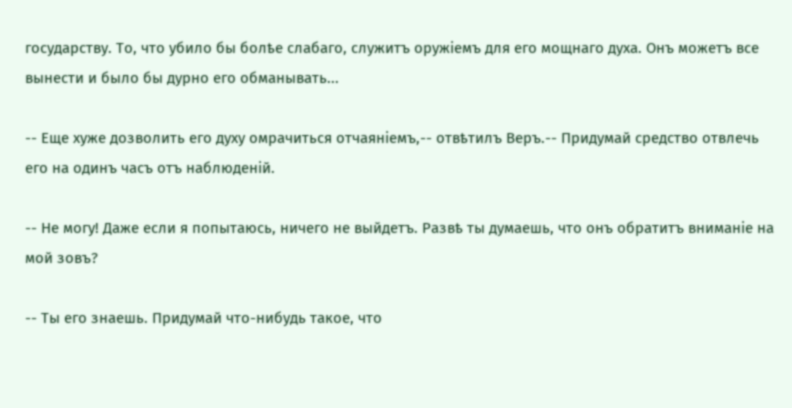государству. То, что убило бы болѣе слабаго, служитъ оружіемъ для его мощнаго духа. Онъ можетъ все вынести и было бы дурно его обманывать...

-- Еще хуже дозволить его духу омрачиться отчаяніемъ,-- отвѣтилъ Веръ.-- Придумай средство отвлечь его на одинъ часъ отъ наблюденій.

-- Не могу! Даже если я попытаюсь, ничего не выйдетъ. Развѣ ты думаешь, что онъ обратитъ вниманіе на мой зовъ?

-- Ты его знаешь. Придумай что-нибудь такое, что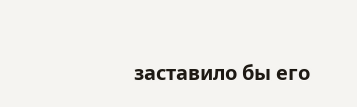заставило бы его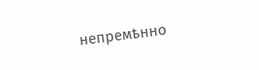непремѣнно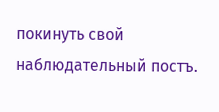покинуть свой наблюдательный постъ.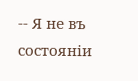-- Я не въ состояніи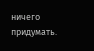ничего придумать.